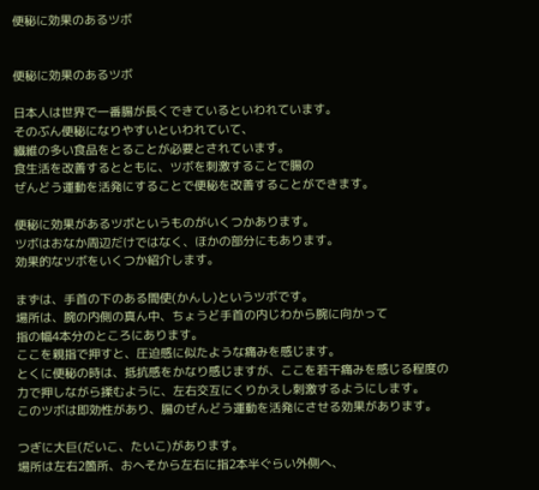便秘に効果のあるツボ


便秘に効果のあるツボ

日本人は世界で一番腸が長くできているといわれています。
そのぶん便秘になりやすいといわれていて、
繊維の多い食品をとることが必要とされています。
食生活を改善するとともに、ツボを刺激することで腸の
ぜんどう運動を活発にすることで便秘を改善することができます。

便秘に効果があるツボというものがいくつかあります。
ツボはおなか周辺だけではなく、ほかの部分にもあります。
効果的なツボをいくつか紹介します。

まずは、手首の下のある間使(かんし)というツボです。
場所は、腕の内側の真ん中、ちょうど手首の内じわから腕に向かって
指の幅4本分のところにあります。
ここを親指で押すと、圧迫感に似たような痛みを感じます。
とくに便秘の時は、抵抗感をかなり感じますが、ここを若干痛みを感じる程度の
力で押しながら揉むように、左右交互にくりかえし刺激するようにします。
このツボは即効性があり、腸のぜんどう運動を活発にさせる効果があります。

つぎに大巨(だいこ、たいこ)があります。
場所は左右2箇所、おへそから左右に指2本半ぐらい外側へ、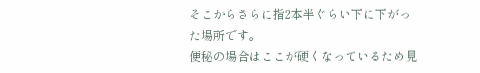そこからさらに指2本半ぐらい下に下がった場所です。
便秘の場合はここが硬くなっているため見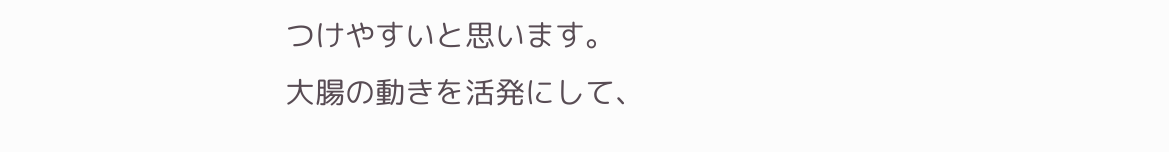つけやすいと思います。
大腸の動きを活発にして、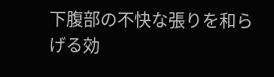下腹部の不快な張りを和らげる効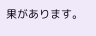果があります。